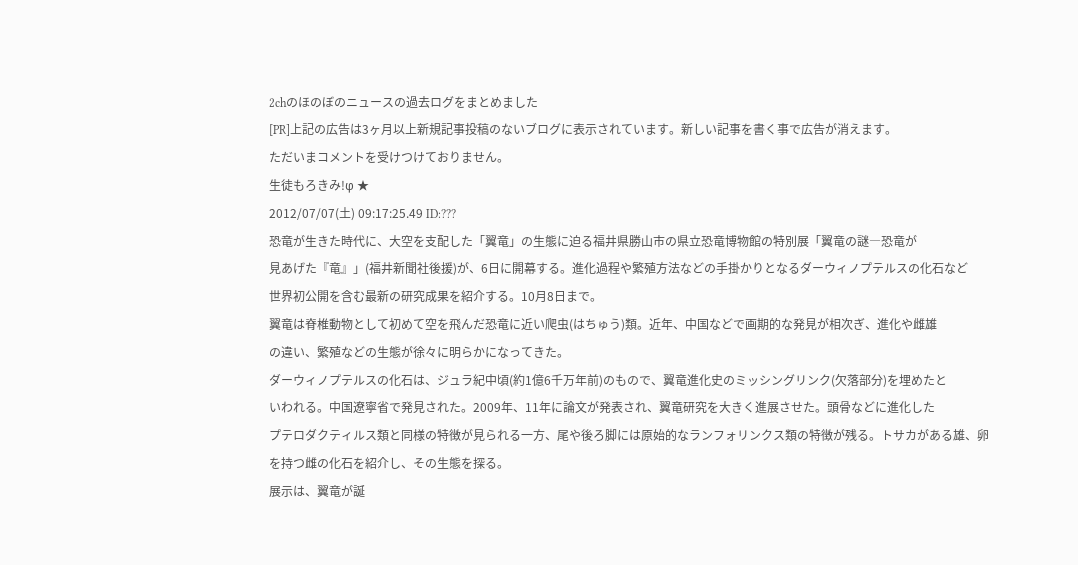2chのほのぼのニュースの過去ログをまとめました
[PR]上記の広告は3ヶ月以上新規記事投稿のないブログに表示されています。新しい記事を書く事で広告が消えます。
ただいまコメントを受けつけておりません。
生徒もろきみ!φ ★
2012/07/07(土) 09:17:25.49 ID:???
恐竜が生きた時代に、大空を支配した「翼竜」の生態に迫る福井県勝山市の県立恐竜博物館の特別展「翼竜の謎―恐竜が
見あげた『竜』」(福井新聞社後援)が、6日に開幕する。進化過程や繁殖方法などの手掛かりとなるダーウィノプテルスの化石など
世界初公開を含む最新の研究成果を紹介する。10月8日まで。
翼竜は脊椎動物として初めて空を飛んだ恐竜に近い爬虫(はちゅう)類。近年、中国などで画期的な発見が相次ぎ、進化や雌雄
の違い、繁殖などの生態が徐々に明らかになってきた。
ダーウィノプテルスの化石は、ジュラ紀中頃(約1億6千万年前)のもので、翼竜進化史のミッシングリンク(欠落部分)を埋めたと
いわれる。中国遼寧省で発見された。2009年、11年に論文が発表され、翼竜研究を大きく進展させた。頭骨などに進化した
プテロダクティルス類と同様の特徴が見られる一方、尾や後ろ脚には原始的なランフォリンクス類の特徴が残る。トサカがある雄、卵
を持つ雌の化石を紹介し、その生態を探る。
展示は、翼竜が誕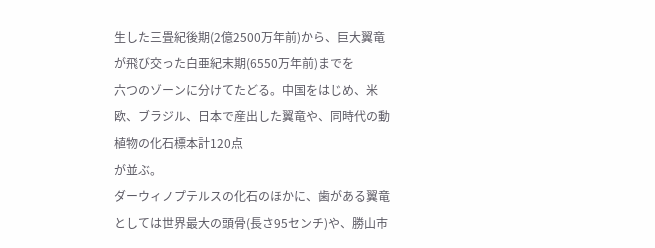生した三畳紀後期(2億2500万年前)から、巨大翼竜が飛び交った白亜紀末期(6550万年前)までを
六つのゾーンに分けてたどる。中国をはじめ、米欧、ブラジル、日本で産出した翼竜や、同時代の動植物の化石標本計120点
が並ぶ。
ダーウィノプテルスの化石のほかに、歯がある翼竜としては世界最大の頭骨(長さ95センチ)や、勝山市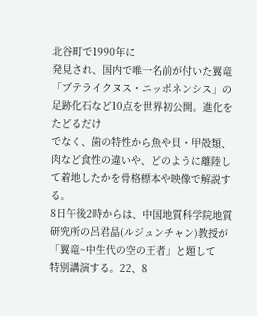北谷町で1990年に
発見され、国内で唯一名前が付いた翼竜「プテライクヌス・ニッポネンシス」の足跡化石など10点を世界初公開。進化をたどるだけ
でなく、歯の特性から魚や貝・甲殻類、肉など食性の違いや、どのように離陸して着地したかを骨格標本や映像で解説する。
8日午後2時からは、中国地質科学院地質研究所の呂君晶(ルジュンチャン)教授が「翼竜~中生代の空の王者」と題して
特別講演する。22、8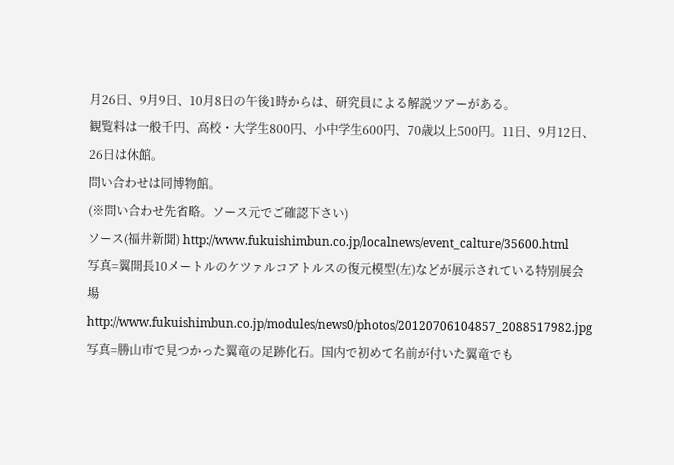月26日、9月9日、10月8日の午後1時からは、研究員による解説ツアーがある。
観覧料は一般千円、高校・大学生800円、小中学生600円、70歳以上500円。11日、9月12日、26日は休館。
問い合わせは同博物館。
(※問い合わせ先省略。ソース元でご確認下さい)
ソース(福井新聞) http://www.fukuishimbun.co.jp/localnews/event_calture/35600.html
写真=翼開長10メートルのケツァルコアトルスの復元模型(左)などが展示されている特別展会場
http://www.fukuishimbun.co.jp/modules/news0/photos/20120706104857_2088517982.jpg
写真=勝山市で見つかった翼竜の足跡化石。国内で初めて名前が付いた翼竜でも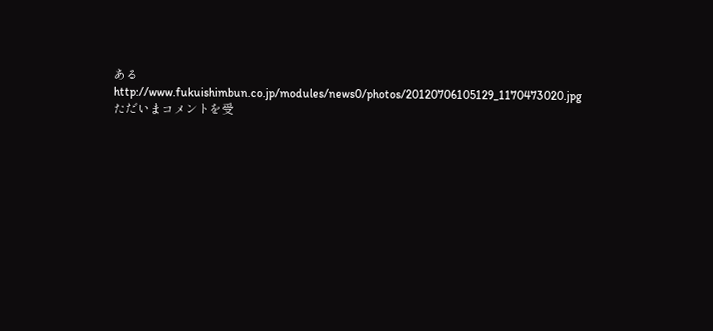ある
http://www.fukuishimbun.co.jp/modules/news0/photos/20120706105129_1170473020.jpg
ただいまコメントを受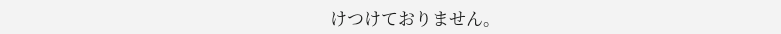けつけておりません。